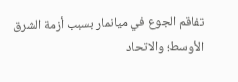تفاقم الجوع في ميانمار بسبب أزمة الشرق الأوسط؛ والاتحاد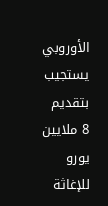الأوروبي يستجيب بتقديم 8 ملايين يورو للإغاثة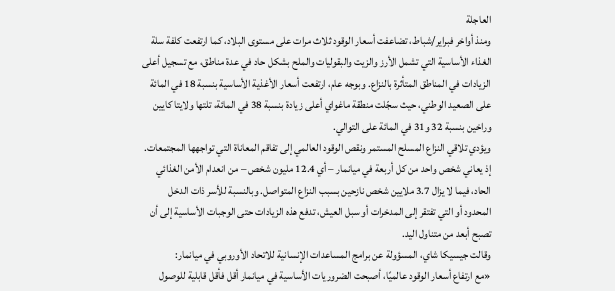العاجلة
ومنذ أواخر فبراير/شباط، تضاعفت أسعار الوقود ثلاث مرات على مستوى البلاد، كما ارتفعت كلفة سلة الغذاء الأساسية التي تشمل الأرز والزيت والبقوليات والملح بشكل حاد في عدة مناطق، مع تسجيل أعلى الزيادات في المناطق المتأثرة بالنزاع. وبوجه عام، ارتفعت أسعار الأغذية الأساسية بنسبة 18 في المائة على الصعيد الوطني، حيث سجّلت منطقة ماغواي أعلى زيادة بنسبة 38 في المائة، تلتها ولايتا كايين وراخين بنسبة 32 و31 في المائة على التوالي.
ويؤدي تلاقي النزاع المسلح المستمر ونقص الوقود العالمي إلى تفاقم المعاناة التي تواجهها المجتمعات. إذ يعاني شخص واحد من كل أربعة في ميانمار – أي 12.4 مليون شخص – من انعدام الأمن الغذائي الحاد، فيما لا يزال 3.7 ملايين شخص نازحين بسبب النزاع المتواصل. وبالنسبة للأسر ذات الدخل المحدود أو التي تفتقر إلى المدخرات أو سبل العيش، تدفع هذه الزيادات حتى الوجبات الأساسية إلى أن تصبح أبعد من متناول اليد.
وقالت جيسيكا شاي، المسؤولة عن برامج المساعدات الإنسانية للاتحاد الأوروبي في ميانمار:
«مع ارتفاع أسعار الوقود عالميًا، أصبحت الضروريات الأساسية في ميانمار أقل فأقل قابلية للوصول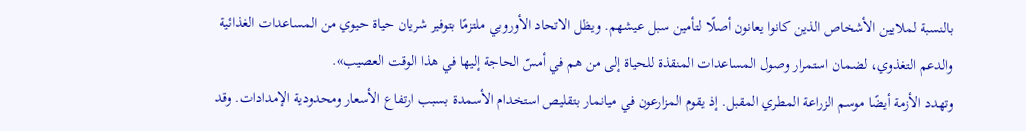بالنسبة لملايين الأشخاص الذين كانوا يعانون أصلًا لتأمين سبل عيشهم. ويظل الاتحاد الأوروبي ملتزمًا بتوفير شريان حياة حيوي من المساعدات الغذائية والدعم التغذوي، لضمان استمرار وصول المساعدات المنقذة للحياة إلى من هم في أمسّ الحاجة إليها في هذا الوقت العصيب».
وتهدد الأزمة أيضًا موسم الزراعة المطري المقبل. إذ يقوم المزارعون في ميانمار بتقليص استخدام الأسمدة بسبب ارتفاع الأسعار ومحدودية الإمدادات. وقد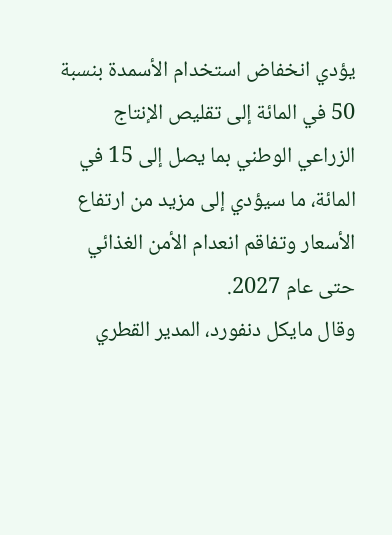يؤدي انخفاض استخدام الأسمدة بنسبة 50 في المائة إلى تقليص الإنتاج الزراعي الوطني بما يصل إلى 15 في المائة، ما سيؤدي إلى مزيد من ارتفاع الأسعار وتفاقم انعدام الأمن الغذائي حتى عام 2027.
وقال مايكل دنفورد، المدير القطري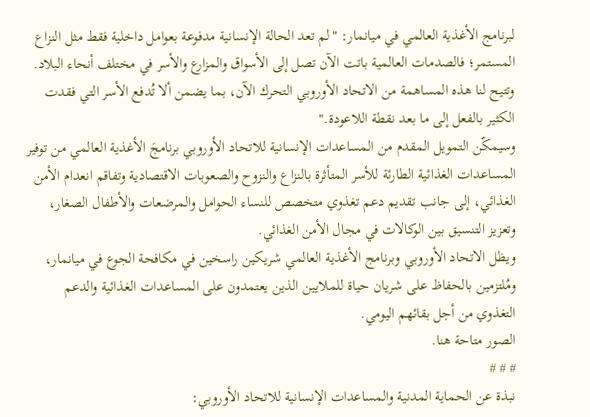لبرنامج الأغذية العالمي في ميانمار: "لم تعد الحالة الإنسانية مدفوعة بعوامل داخلية فقط مثل النزاع المستمر؛ فالصدمات العالمية باتت الآن تصل إلى الأسواق والمزارع والأسر في مختلف أنحاء البلاد. وتتيح لنا هذه المساهمة من الاتحاد الأوروبي التحرك الآن، بما يضمن ألا تُدفع الأسر التي فقدت الكثير بالفعل إلى ما بعد نقطة اللاعودة."
وسيمكّن التمويل المقدم من المساعدات الإنسانية للاتحاد الأوروبي برنامجَ الأغذية العالمي من توفير المساعدات الغذائية الطارئة للأسر المتأثرة بالنزاع والنزوح والصعوبات الاقتصادية وتفاقم انعدام الأمن الغذائي، إلى جانب تقديم دعم تغذوي متخصص للنساء الحوامل والمرضعات والأطفال الصغار، وتعزيز التنسيق بين الوكالات في مجال الأمن الغذائي.
ويظل الاتحاد الأوروبي وبرنامج الأغذية العالمي شريكين راسخين في مكافحة الجوع في ميانمار، ومُلتزمين بالحفاظ على شريان حياة للملايين الذين يعتمدون على المساعدات الغذائية والدعم التغذوي من أجل بقائهم اليومي.
الصور متاحة هنا.
# # #
نبذة عن الحماية المدنية والمساعدات الإنسانية للاتحاد الأوروبي: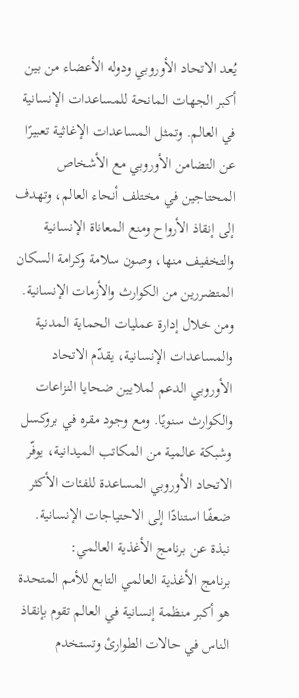يُعد الاتحاد الأوروبي ودوله الأعضاء من بين أكبر الجهات المانحة للمساعدات الإنسانية في العالم. وتمثل المساعدات الإغاثية تعبيرًا عن التضامن الأوروبي مع الأشخاص المحتاجين في مختلف أنحاء العالم، وتهدف إلى إنقاذ الأرواح ومنع المعاناة الإنسانية والتخفيف منها، وصون سلامة وكرامة السكان المتضررين من الكوارث والأزمات الإنسانية.
ومن خلال إدارة عمليات الحماية المدنية والمساعدات الإنسانية، يقدّم الاتحاد الأوروبي الدعم لملايين ضحايا النزاعات والكوارث سنويًا. ومع وجود مقره في بروكسل وشبكة عالمية من المكاتب الميدانية، يوفّر الاتحاد الأوروبي المساعدة للفئات الأكثر ضعفًا استنادًا إلى الاحتياجات الإنسانية.
نبذة عن برنامج الأغذية العالمي:
برنامج الأغذية العالمي التابع للأمم المتحدة هو أكبر منظمة إنسانية في العالم تقوم بإنقاذ الناس في حالات الطوارئ وتستخدم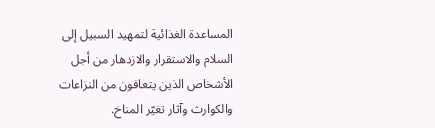المساعدة الغذائية لتمهيد السبيل إلى السلام والاستقرار والازدهار من أجل الأشخاص الذين يتعافون من النزاعات والكوارث وآثار تغيّر المناخ.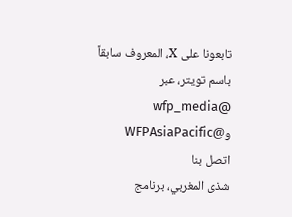تابعونا على X، المعروف سابقاً باسم تويتر، عبر @wfp_media و@WFPAsiaPacific
اتصل بنا
شذى المغربي، برنامج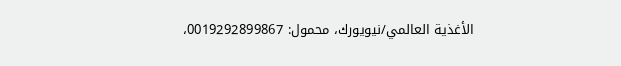الأغذية العالمي/نيويورك، محمول: 0019292899867،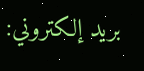بريد إلكتروني: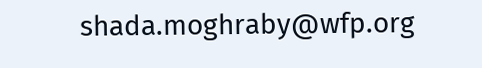shada.moghraby@wfp.org